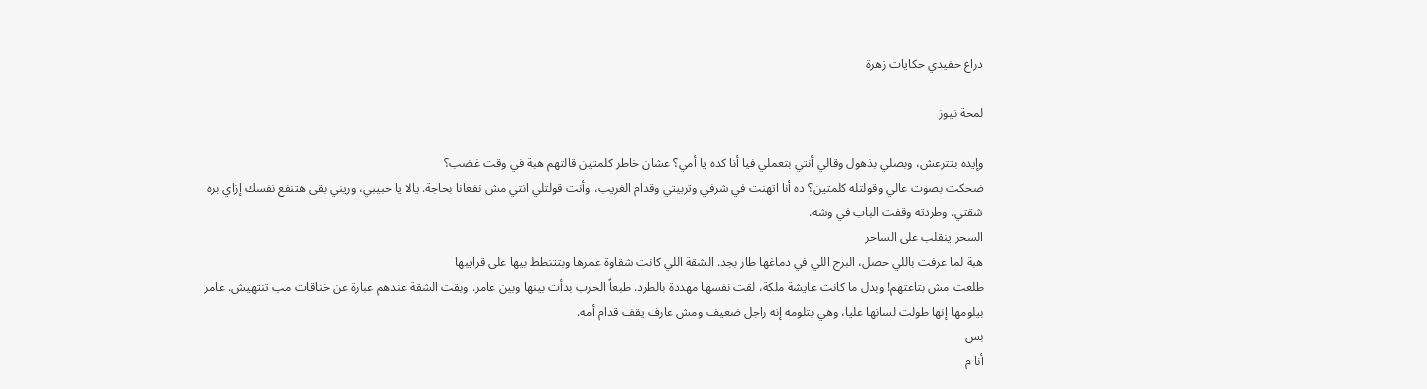دراع حفيدي حكايات زهرة

لمحة نيوز

وإيده بتترعش، وبصلي بذهول وقالي أنتي بتعملي فيا أنا كده يا أمي؟ عشان خاطر كلمتين قالتهم هبة في وقت غضب؟
ضحكت بصوت عالي وقولتله كلمتين؟ ده أنا اتهنت في شرفي وتربيتي وقدام الغريب، وأنت قولتلي انتي مش نفعانا بحاجة. يالا يا حبيبي، وريني بقى هتنفع نفسك إزاي بره شقتي. وطردته وقفت الباب في وشه.
السحر ينقلب على الساحر
هبة لما عرفت باللي حصل، البرج اللي في دماغها طار بجد. الشقة اللي كانت شقاوة عمرها وبتتنطط بيها على قرايبها
طلعت مش بتاعتهم! وبدل ما كانت عايشة ملكة، لقت نفسها مهددة بالطرد. طبعاً الحرب بدأت بينها وبين عامر. وبقت الشقة عندهم عبارة عن خناقات مب تنتهيش. عامر بيلومها إنها طولت لسانها عليا، وهي بتلومه إنه راجل ضعيف ومش عارف يقف قدام أمه.
بس
أنا م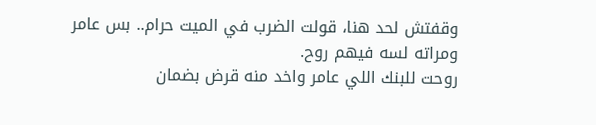وقفتش لحد هنا، قولت الضرب في الميت حرام.. بس عامر ومراته لسه فيهم روح.
روحت للبنك اللي عامر واخد منه قرض بضمان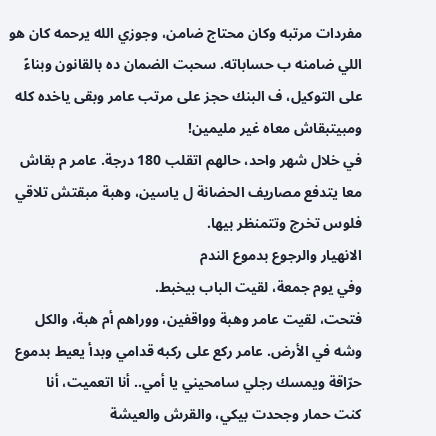مفردات مرتبه وكان محتاج ضامن، وجوزي الله يرحمه كان هو اللي ضامنه ب حساباته. سحبت الضمان ده بالقانون وبناءً على التوكيل، ف البنك حجز على مرتب عامر وبقى ياخده كله ومبيتبقاش معاه غير مليمين!
في خلال شهر واحد، حالهم اتقلب 180 درجة. عامر م بقاش معا يتدفع مصاريف الحضانة ل ياسين، وهبة مبقتش تلاقي فلوس تخرج وتتمنظر بيها.
الانهيار والرجوع بدموع الندم
وفي يوم جمعة، لقيت الباب بيخبط.
فتحت، لقيت عامر وهبة وواقفين، ووراهم أم هبة، والكل وشه في الأرض. عامر ركع على ركبه قدامي وبدأ يعيط بدموع حرّاقة ويمسك رجلي سامحيني يا أمي.. أنا اتعميت، أنا
كنت حمار وجحدت بيكي، والقرش والعيشة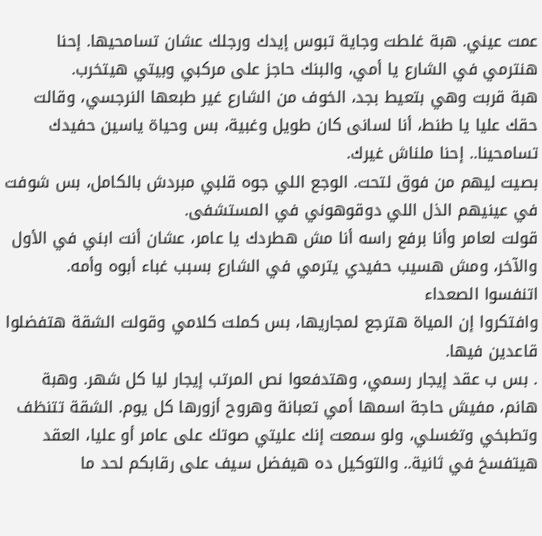عمت عيني. هبة غلطت وجاية تبوس إيدك ورجلك عشان تسامحيها. إحنا هنترمي في الشارع يا أمي، والبنك حاجز على مركبي وبيتي هيتخرب.
هبة قربت وهي بتعيط بجد، الخوف من الشارع غير طبعها النرجسي، وقالت حقك عليا يا طنط، أنا لسانى كان طويل وغبية، بس وحياة ياسين حفيدك تسامحينا.. إحنا ملناش غيرك.
بصيت ليهم من فوق لتحت. الوجع اللي جوه قلبي مبردش بالكامل، بس شوفت في عينيهم الذل اللي دوقوهوني في المستشفى.
قولت لعامر وأنا برفع راسه أنا مش هطردك يا عامر، عشان أنت ابني في الأول والآخر، ومش هسيب حفيدي يترمي في الشارع بسبب غباء أبوه وأمه.
اتنفسوا الصعداء
وافتكروا إن المياة هترجع لمجاريها، بس كملت كلامي وقولت الشقة هتفضلوا قاعدين فيها.
. بس ب عقد إيجار رسمي، وهتدفعوا نص المرتب إيجار ليا كل شهر. وهبة هانم، مفيش حاجة اسمها أمي تعبانة وهروح أزورها كل يوم. الشقة تتنظف وتطبخي وتغسلي، ولو سمعت إنك عليتي صوتك على عامر أو عليا، العقد هيتفسخ في ثانية.. والتوكيل ده هيفضل سيف على رقابكم لحد ما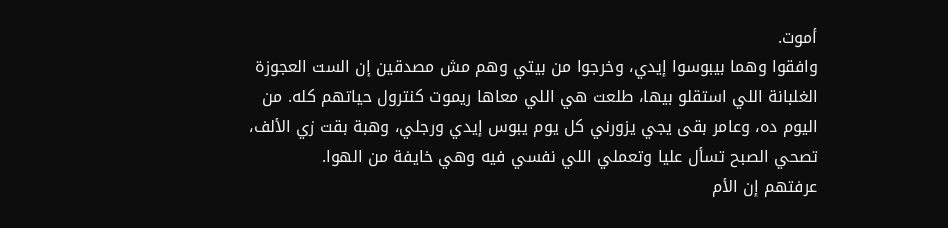أموت.
وافقوا وهما بيبوسوا إيدي، وخرجوا من بيتي وهم مش مصدقين إن الست العجوزة الغلبانة اللي استقلو بيها، طلعت هي اللي معاها ريموت كنترول حياتهم كله. من اليوم ده، وعامر بقى يجي يزورني كل يوم يبوس إيدي ورجلي، وهبة بقت زي الألف، تصحي الصبح تسأل عليا وتعملي اللي نفسي فيه وهي خايفة من الهوا.
عرفتهم إن الأم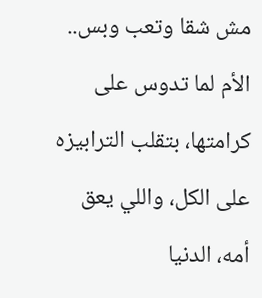مش شقا وتعب وبس.. الأم لما تدوس على كرامتها، بتقلب الترابيزه على الكل، واللي يعق أمه، الدنيا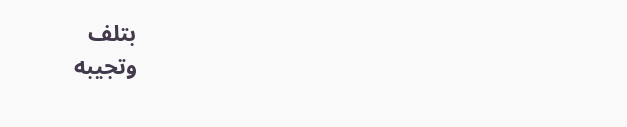بتلف
وتجيبه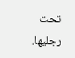تحت رجليها.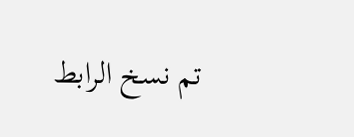تم نسخ الرابط